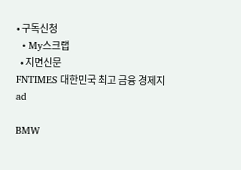• 구독신청
  • My스크랩
  • 지면신문
FNTIMES 대한민국 최고 금융 경제지
ad

BMW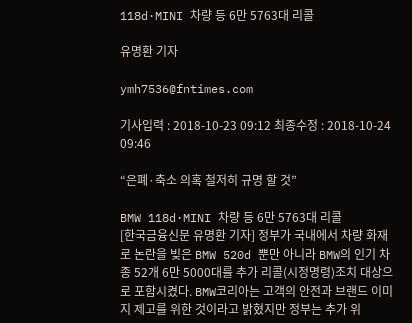118d·MINI 차량 등 6만 5763대 리콜

유명환 기자

ymh7536@fntimes.com

기사입력 : 2018-10-23 09:12 최종수정 : 2018-10-24 09:46

“은폐·축소 의혹 철저히 규명 할 것”

BMW 118d·MINI 차량 등 6만 5763대 리콜
[한국금융신문 유명환 기자] 정부가 국내에서 차량 화재로 논란을 빚은 BMW 520d 뿐만 아니라 BMW의 인기 차종 52개 6만 5000대를 추가 리콜(시정명령)조치 대상으로 포함시켰다. BMW코리아는 고객의 안전과 브랜드 이미지 제고를 위한 것이라고 밝혔지만 정부는 추가 위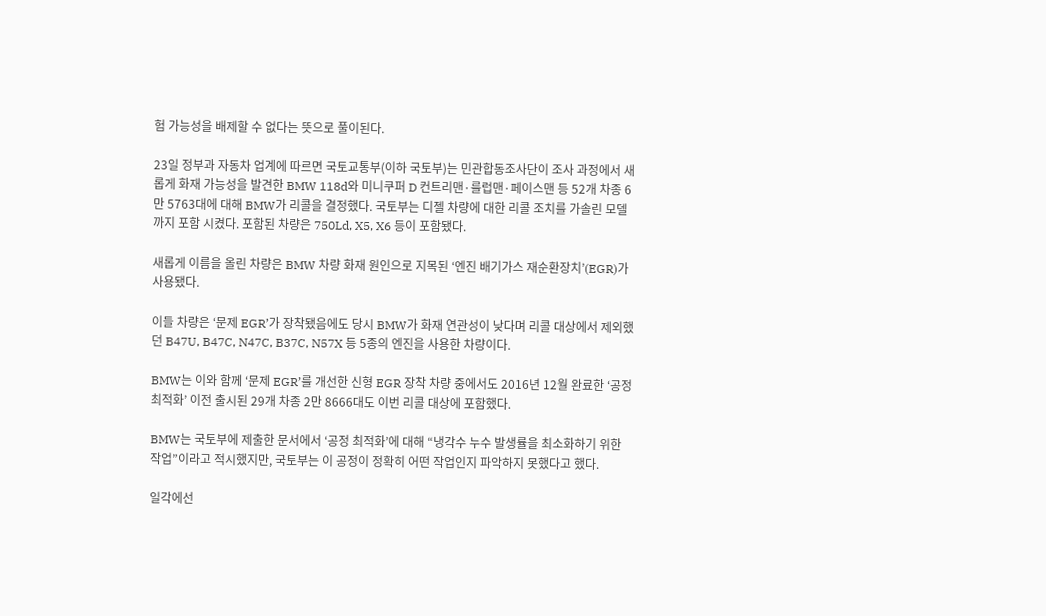험 가능성을 배제할 수 없다는 뜻으로 풀이된다.

23일 정부과 자동차 업계에 따르면 국토교통부(이하 국토부)는 민관합동조사단이 조사 과정에서 새롭게 화재 가능성을 발견한 BMW 118d와 미니쿠퍼 D 컨트리맨·를럽맨·페이스맨 등 52개 차종 6만 5763대에 대해 BMW가 리콜을 결정했다. 국토부는 디젤 차량에 대한 리콜 조치를 가솔린 모델까지 포함 시켰다. 포함된 차량은 750Ld, X5, X6 등이 포함됐다.

새롭게 이름을 올린 차량은 BMW 차량 화재 원인으로 지목된 ‘엔진 배기가스 재순환장치’(EGR)가 사용됐다.

이들 차량은 ‘문제 EGR’가 장착됐음에도 당시 BMW가 화재 연관성이 낮다며 리콜 대상에서 제외했던 B47U, B47C, N47C, B37C, N57X 등 5종의 엔진을 사용한 차량이다.

BMW는 이와 함께 ‘문제 EGR’를 개선한 신형 EGR 장착 차량 중에서도 2016년 12월 완료한 ‘공정 최적화’ 이전 출시된 29개 차종 2만 8666대도 이번 리콜 대상에 포함했다.

BMW는 국토부에 제출한 문서에서 ‘공정 최적화’에 대해 “냉각수 누수 발생률을 최소화하기 위한 작업”이라고 적시했지만, 국토부는 이 공정이 정확히 어떤 작업인지 파악하지 못했다고 했다.

일각에선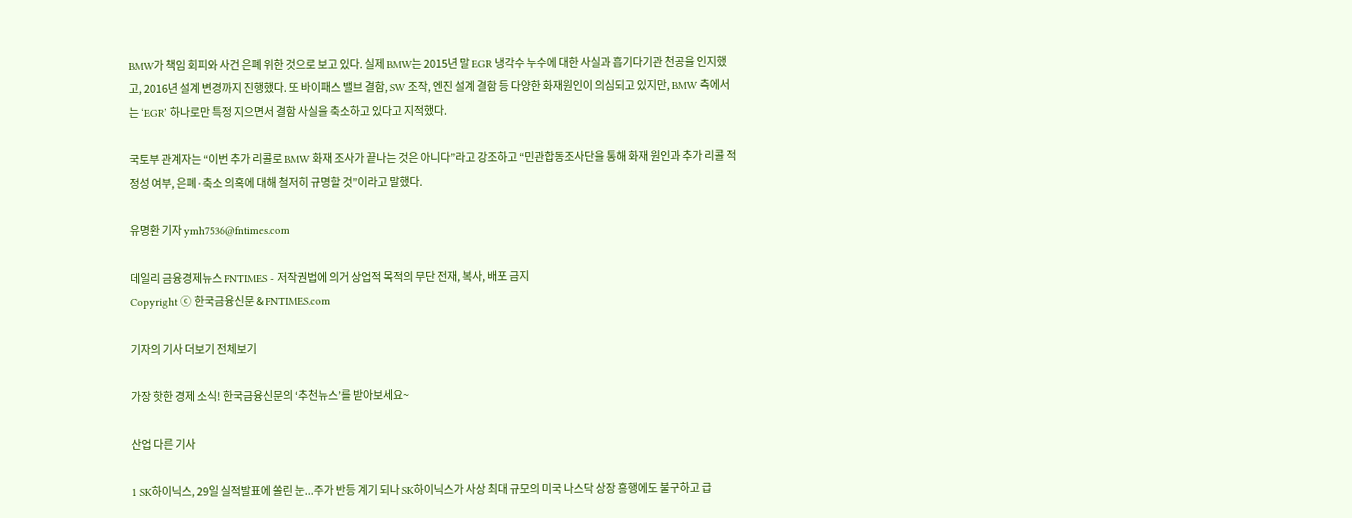BMW가 책임 회피와 사건 은폐 위한 것으로 보고 있다. 실제 BMW는 2015년 말 EGR 냉각수 누수에 대한 사실과 흡기다기관 천공을 인지했고, 2016년 설계 변경까지 진행했다. 또 바이패스 밸브 결함, SW 조작, 엔진 설계 결함 등 다양한 화재원인이 의심되고 있지만, BMW 측에서는 ‘EGR’ 하나로만 특정 지으면서 결함 사실을 축소하고 있다고 지적했다.

국토부 관계자는 “이번 추가 리콜로 BMW 화재 조사가 끝나는 것은 아니다”라고 강조하고 “민관합동조사단을 통해 화재 원인과 추가 리콜 적정성 여부, 은폐·축소 의혹에 대해 철저히 규명할 것”이라고 말했다.

유명환 기자 ymh7536@fntimes.com

데일리 금융경제뉴스 FNTIMES - 저작권법에 의거 상업적 목적의 무단 전재, 복사, 배포 금지
Copyright ⓒ 한국금융신문 & FNTIMES.com

기자의 기사 더보기 전체보기

가장 핫한 경제 소식! 한국금융신문의 ‘추천뉴스’를 받아보세요~

산업 다른 기사

1 SK하이닉스, 29일 실적발표에 쏠린 눈...주가 반등 계기 되나 SK하이닉스가 사상 최대 규모의 미국 나스닥 상장 흥행에도 불구하고 급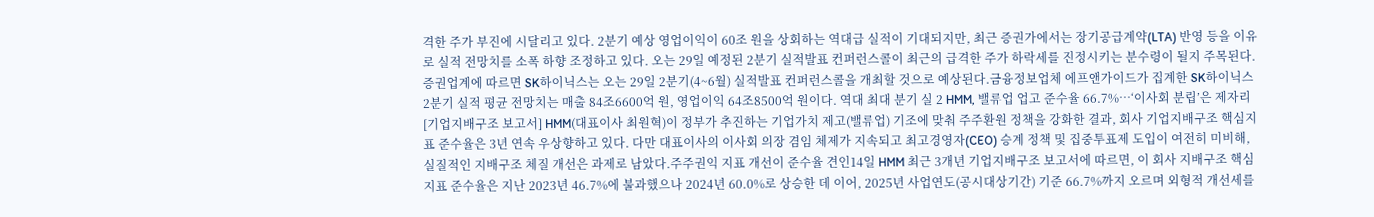격한 주가 부진에 시달리고 있다. 2분기 예상 영업이익이 60조 원을 상회하는 역대급 실적이 기대되지만, 최근 증권가에서는 장기공급계약(LTA) 반영 등을 이유로 실적 전망치를 소폭 하향 조정하고 있다. 오는 29일 예정된 2분기 실적발표 컨퍼런스콜이 최근의 급격한 주가 하락세를 진정시키는 분수령이 될지 주목된다.증권업계에 따르면 SK하이닉스는 오는 29일 2분기(4~6월) 실적발표 컨퍼런스콜을 개최할 것으로 예상된다.금융정보업체 에프앤가이드가 집계한 SK하이닉스 2분기 실적 평균 전망치는 매출 84조6600억 원, 영업이익 64조8500억 원이다. 역대 최대 분기 실 2 HMM, 밸류업 업고 준수율 66.7%…‘이사회 분립’은 제자리 [기업지배구조 보고서] HMM(대표이사 최원혁)이 정부가 추진하는 기업가치 제고(밸류업) 기조에 맞춰 주주환원 정책을 강화한 결과, 회사 기업지배구조 핵심지표 준수율은 3년 연속 우상향하고 있다. 다만 대표이사의 이사회 의장 겸임 체제가 지속되고 최고경영자(CEO) 승계 정책 및 집중투표제 도입이 여전히 미비해, 실질적인 지배구조 체질 개선은 과제로 남았다.주주권익 지표 개선이 준수율 견인14일 HMM 최근 3개년 기업지배구조 보고서에 따르면, 이 회사 지배구조 핵심지표 준수율은 지난 2023년 46.7%에 불과했으나 2024년 60.0%로 상승한 데 이어, 2025년 사업연도(공시대상기간) 기준 66.7%까지 오르며 외형적 개선세를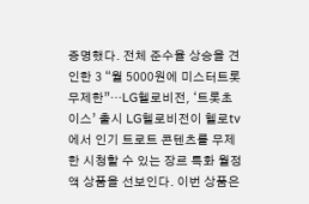증명했다. 전체 준수율 상승을 견인한 3 “월 5000원에 미스터트롯 무제한”…LG헬로비전, ‘트롯초이스’ 출시 LG헬로비전이 헬로tv에서 인기 트로트 콘텐츠를 무제한 시청할 수 있는 장르 특화 월정액 상품을 선보인다. 이번 상품은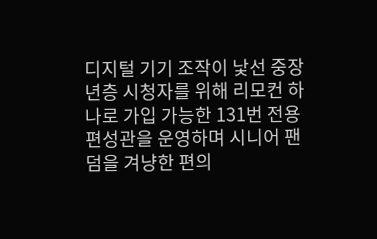디지털 기기 조작이 낯선 중장년층 시청자를 위해 리모컨 하나로 가입 가능한 131번 전용 편성관을 운영하며 시니어 팬덤을 겨냥한 편의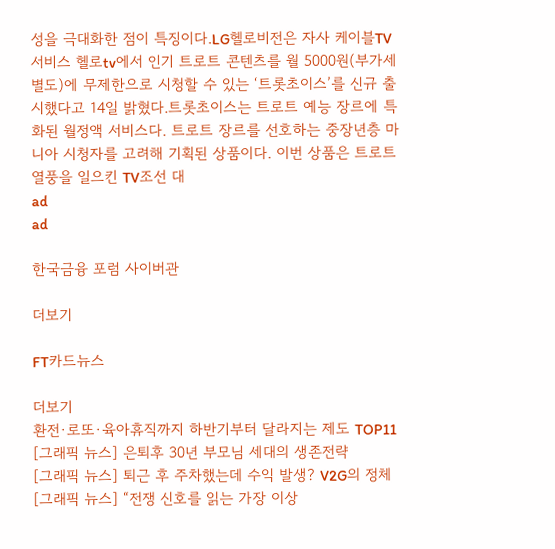성을 극대화한 점이 특징이다.LG헬로비전은 자사 케이블TV 서비스 헬로tv에서 인기 트로트 콘텐츠를 월 5000원(부가세 별도)에 무제한으로 시청할 수 있는 ‘트롯초이스’를 신규 출시했다고 14일 밝혔다.트롯초이스는 트로트 예능 장르에 특화된 월정액 서비스다. 트로트 장르를 선호하는 중장년층 마니아 시청자를 고려해 기획된 상품이다. 이번 상품은 트로트 열풍을 일으킨 TV조선 대
ad
ad

한국금융 포럼 사이버관

더보기

FT카드뉴스

더보기
환전·로또·육아휴직까지 하반기부터 달라지는 제도 TOP11
[그래픽 뉴스] 은퇴후 30년 부모님 세대의 생존전략
[그래픽 뉴스] 퇴근 후 주차했는데 수익 발생? V2G의 정체
[그래픽 뉴스] “전쟁 신호를 읽는 가장 이상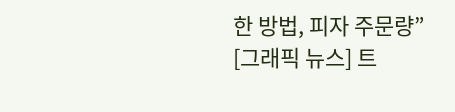한 방법, 피자 주문량”
[그래픽 뉴스] 트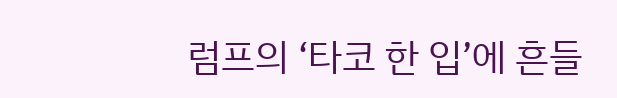럼프의 ‘타코 한 입’에 흔들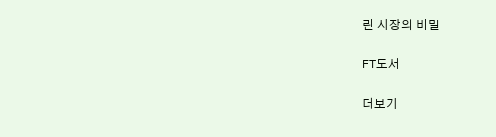린 시장의 비밀

FT도서

더보기